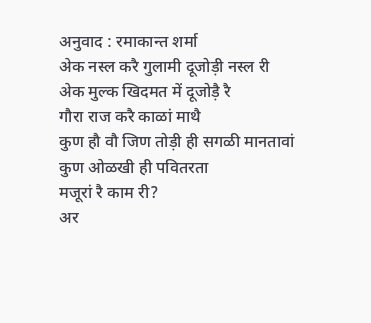अनुवाद : रमाकान्त शर्मा
अेक नस्ल करै गुलामी दूजोड़ी नस्ल री
अेक मुल्क खिदमत में दूजोड़ै रै
गौरा राज करै काळां माथै
कुण हौ वौ जिण तोड़ी ही सगळी मानतावां
कुण ओळखी ही पवितरता
मजूरां रै काम री?
अर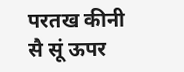परतख कीनी
सै सूं ऊपर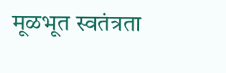मूळभूत स्वतंत्रता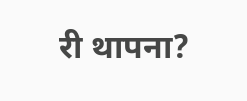री थापना?